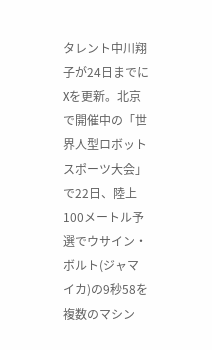タレント中川翔子が24日までにXを更新。北京で開催中の「世界人型ロボットスポーツ大会」で22日、陸上100メートル予選でウサイン・ボルト(ジャマイカ)の9秒58を複数のマシン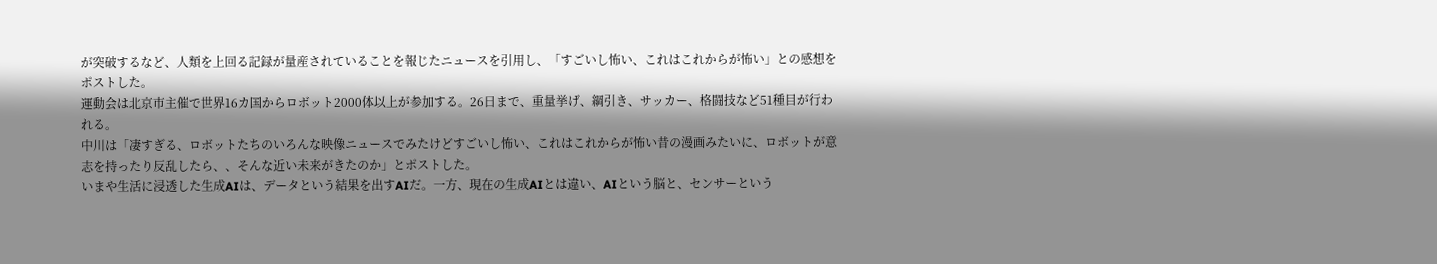が突破するなど、人類を上回る記録が量産されていることを報じたニュースを引用し、「すごいし怖い、これはこれからが怖い」との感想をポストした。
運動会は北京市主催で世界16カ国からロボット2000体以上が参加する。26日まで、重量挙げ、綱引き、サッカー、格闘技など51種目が行われる。
中川は「凄すぎる、ロボットたちのいろんな映像ニュースでみたけどすごいし怖い、これはこれからが怖い昔の漫画みたいに、ロボットが意志を持ったり反乱したら、、そんな近い未来がきたのか」とポストした。
いまや生活に浸透した生成AIは、データという結果を出すAIだ。一方、現在の生成AIとは違い、AIという脳と、センサーという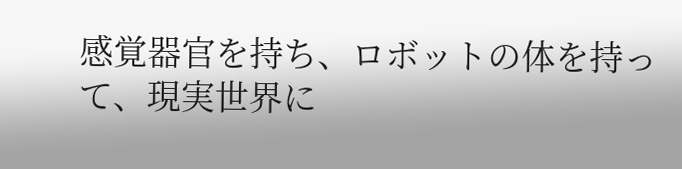感覚器官を持ち、ロボットの体を持って、現実世界に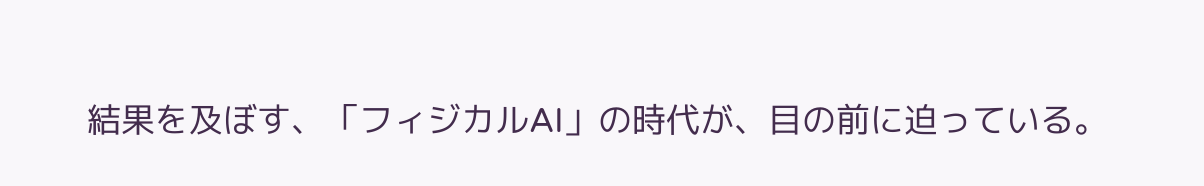結果を及ぼす、「フィジカルAI」の時代が、目の前に迫っている。